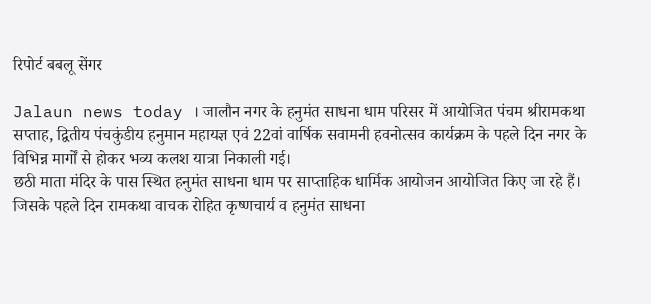रिपोर्ट बबलू सेंगर

Jalaun news today । जालौन नगर के हनुमंत साधना धाम परिसर में आयोजित पंचम श्रीरामकथा सप्ताह, द्वितीय पंचकुंडीय हनुमान महायज्ञ एवं 22वां वार्षिक सवामनी हवनोत्सव कार्यक्रम के पहले दिन नगर के विभिन्न मार्गों से होकर भव्य कलश यात्रा निकाली गई।
छठी माता मंदिर के पास स्थित हनुमंत साधना धाम पर साप्ताहिक धार्मिक आयोजन आयोजित किए जा रहे हैं। जिसके पहले दिन रामकथा वाचक रोहित कृष्णचार्य व हनुमंत साधना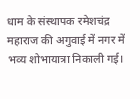धाम के संस्थापक रमेशचंद्र महाराज की अगुवाई में नगर में भव्य शोभायात्रा निकाली गई।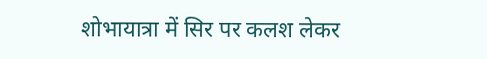शोभायात्रा में सिर पर कलश लेकर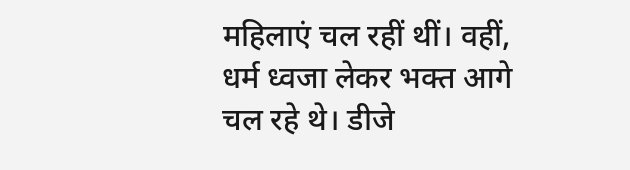महिलाएं चल रहीं थीं। वहीं, धर्म ध्वजा लेकर भक्त आगे चल रहे थे। डीजे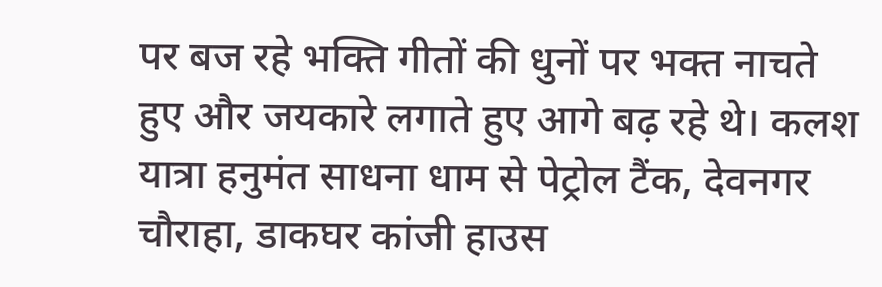पर बज रहे भक्ति गीतों की धुनों पर भक्त नाचते हुए और जयकारे लगाते हुए आगे बढ़ रहे थे। कलश यात्रा हनुमंत साधना धाम से पेट्रोल टैंक, देवनगर चौराहा, डाकघर कांजी हाउस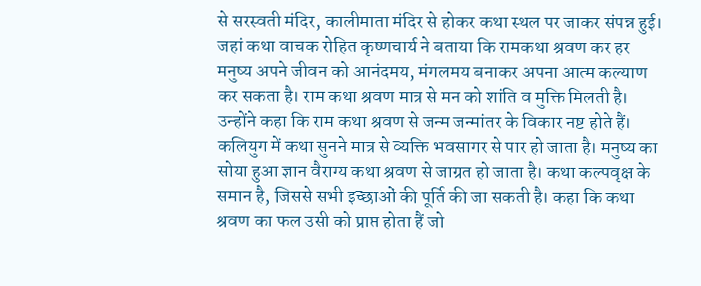से सरस्वती मंदिर, कालीमाता मंदिर से होकर कथा स्थल पर जाकर संपन्न हुई। जहां कथा वाचक रोहित कृष्णचार्य ने बताया कि रामकथा श्रवण कर हर मनुष्य अपने जीवन को आनंदमय, मंगलमय बनाकर अपना आत्म कल्याण कर सकता है। राम कथा श्रवण मात्र से मन को शांति व मुक्ति मिलती है। उन्होंने कहा कि राम कथा श्रवण से जन्म जन्मांतर के विकार नष्ट होते हैं। कलियुग में कथा सुनने मात्र से व्यक्ति भवसागर से पार हो जाता है। मनुष्य का सोया हुआ ज्ञान वैराग्य कथा श्रवण से जाग्रत हो जाता है। कथा कल्पवृक्ष के समान है, जिससे सभी इच्छाओं की पूर्ति की जा सकती है। कहा कि कथा श्रवण का फल उसी को प्राप्त होता हैं जो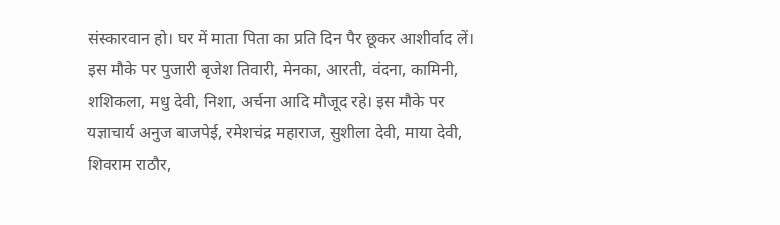संस्कारवान हो। घर में माता पिता का प्रति दिन पैर छूकर आशीर्वाद लें। इस मौके पर पुजारी बृजेश तिवारी, मेनका, आरती, वंदना, कामिनी, शशिकला, मधु देवी, निशा, अर्चना आदि मौजूद रहे। इस मौके पर यज्ञाचार्य अनुज बाजपेई, रमेशचंद्र महाराज, सुशीला देवी, माया देवी, शिवराम राठौर,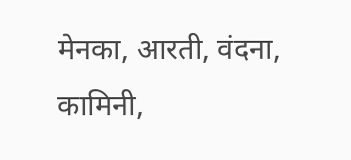मेनका, आरती, वंदना, कामिनी,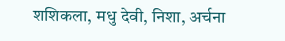शशिकला, मधु देवी, निशा, अर्चना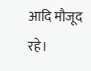आदि मौजूद रहे।